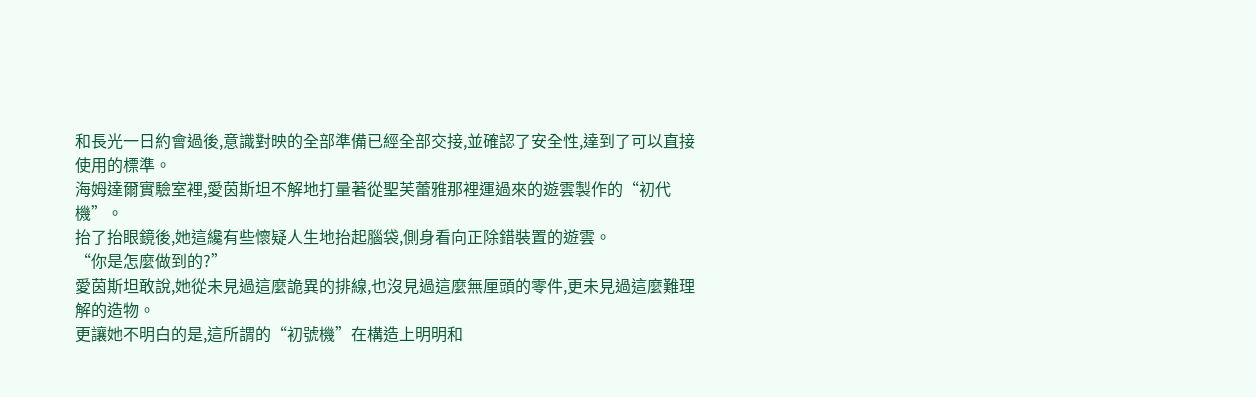和長光一日約會過後,意識對映的全部準備已經全部交接,並確認了安全性,達到了可以直接使用的標準。
海姆達爾實驗室裡,愛茵斯坦不解地打量著從聖芙蕾雅那裡運過來的遊雲製作的“初代機”。
抬了抬眼鏡後,她這纔有些懷疑人生地抬起腦袋,側身看向正除錯裝置的遊雲。
“你是怎麼做到的?”
愛茵斯坦敢說,她從未見過這麼詭異的排線,也沒見過這麼無厘頭的零件,更未見過這麼難理解的造物。
更讓她不明白的是,這所謂的“初號機”在構造上明明和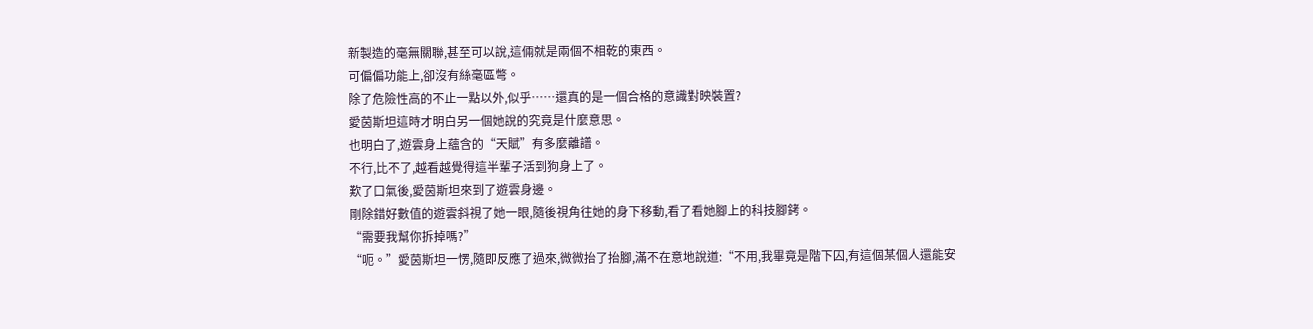新製造的毫無關聯,甚至可以說,這倆就是兩個不相乾的東西。
可偏偏功能上,卻沒有絲毫區彆。
除了危險性高的不止一點以外,似乎……還真的是一個合格的意識對映裝置?
愛茵斯坦這時才明白另一個她說的究竟是什麼意思。
也明白了,遊雲身上蘊含的“天賦”有多麼離譜。
不行,比不了,越看越覺得這半輩子活到狗身上了。
歎了口氣後,愛茵斯坦來到了遊雲身邊。
剛除錯好數值的遊雲斜視了她一眼,隨後視角往她的身下移動,看了看她腳上的科技腳銬。
“需要我幫你拆掉嗎?”
“呃。”愛茵斯坦一愣,隨即反應了過來,微微抬了抬腳,滿不在意地說道:“不用,我畢竟是階下囚,有這個某個人還能安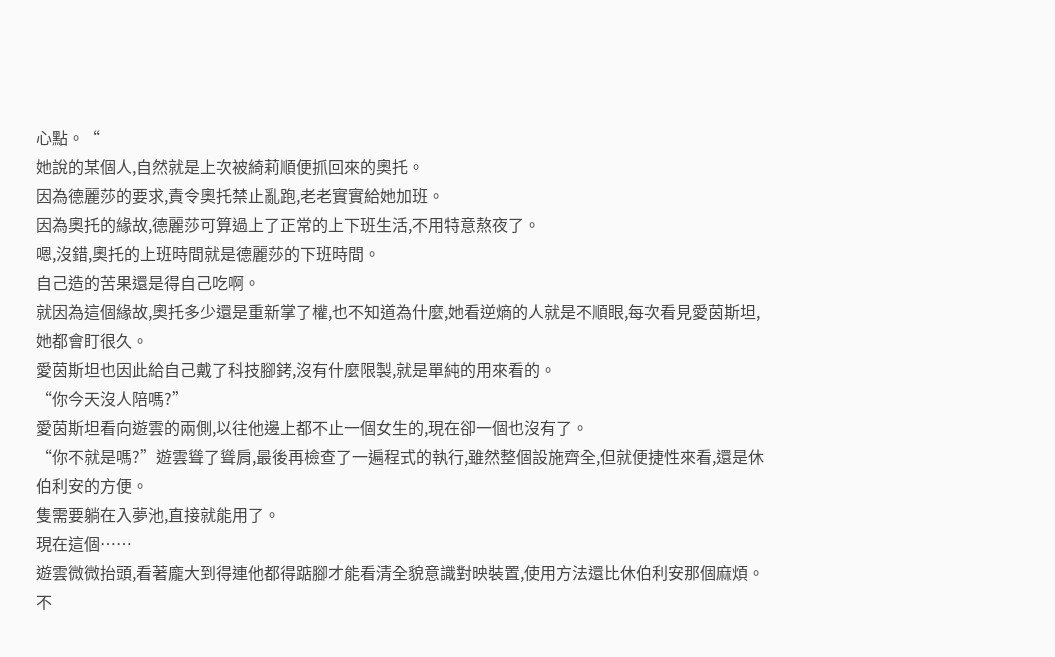心點。“
她說的某個人,自然就是上次被綺莉順便抓回來的奧托。
因為德麗莎的要求,責令奧托禁止亂跑,老老實實給她加班。
因為奧托的緣故,德麗莎可算過上了正常的上下班生活,不用特意熬夜了。
嗯,沒錯,奧托的上班時間就是德麗莎的下班時間。
自己造的苦果還是得自己吃啊。
就因為這個緣故,奧托多少還是重新掌了權,也不知道為什麼,她看逆熵的人就是不順眼,每次看見愛茵斯坦,她都會盯很久。
愛茵斯坦也因此給自己戴了科技腳銬,沒有什麼限製,就是單純的用來看的。
“你今天沒人陪嗎?”
愛茵斯坦看向遊雲的兩側,以往他邊上都不止一個女生的,現在卻一個也沒有了。
“你不就是嗎?”遊雲聳了聳肩,最後再檢查了一遍程式的執行,雖然整個設施齊全,但就便捷性來看,還是休伯利安的方便。
隻需要躺在入夢池,直接就能用了。
現在這個……
遊雲微微抬頭,看著龐大到得連他都得踮腳才能看清全貌意識對映裝置,使用方法還比休伯利安那個麻煩。
不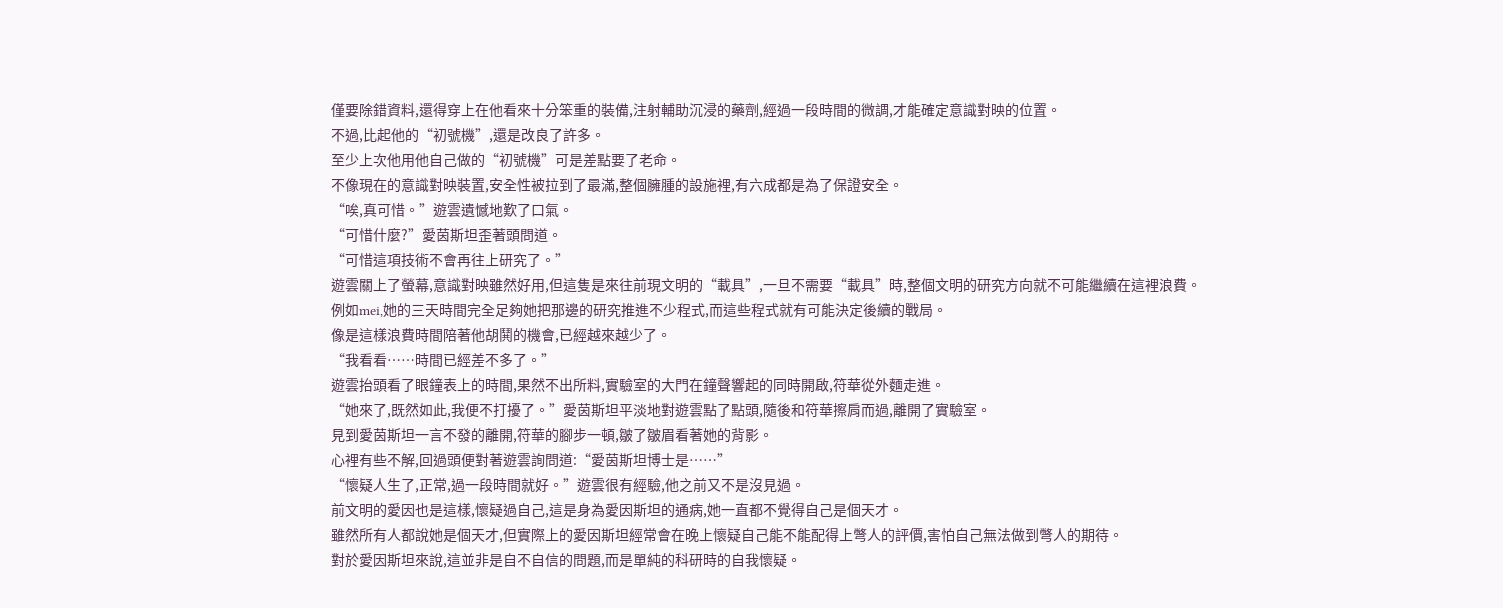僅要除錯資料,還得穿上在他看來十分笨重的裝備,注射輔助沉浸的藥劑,經過一段時間的微調,才能確定意識對映的位置。
不過,比起他的“初號機”,還是改良了許多。
至少上次他用他自己做的“初號機”可是差點要了老命。
不像現在的意識對映裝置,安全性被拉到了最滿,整個臃腫的設施裡,有六成都是為了保證安全。
“唉,真可惜。”遊雲遺憾地歎了口氣。
“可惜什麼?”愛茵斯坦歪著頭問道。
“可惜這項技術不會再往上研究了。”
遊雲關上了螢幕,意識對映雖然好用,但這隻是來往前現文明的“載具”,一旦不需要“載具”時,整個文明的研究方向就不可能繼續在這裡浪費。
例如mei,她的三天時間完全足夠她把那邊的研究推進不少程式,而這些程式就有可能決定後續的戰局。
像是這樣浪費時間陪著他胡鬨的機會,已經越來越少了。
“我看看……時間已經差不多了。”
遊雲抬頭看了眼鐘表上的時間,果然不出所料,實驗室的大門在鐘聲響起的同時開啟,符華從外麵走進。
“她來了,既然如此,我便不打擾了。”愛茵斯坦平淡地對遊雲點了點頭,隨後和符華擦肩而過,離開了實驗室。
見到愛茵斯坦一言不發的離開,符華的腳步一頓,皺了皺眉看著她的背影。
心裡有些不解,回過頭便對著遊雲詢問道:“愛茵斯坦博士是……”
“懷疑人生了,正常,過一段時間就好。”遊雲很有經驗,他之前又不是沒見過。
前文明的愛因也是這樣,懷疑過自己,這是身為愛因斯坦的通病,她一直都不覺得自己是個天才。
雖然所有人都說她是個天才,但實際上的愛因斯坦經常會在晚上懷疑自己能不能配得上彆人的評價,害怕自己無法做到彆人的期待。
對於愛因斯坦來說,這並非是自不自信的問題,而是單純的科研時的自我懷疑。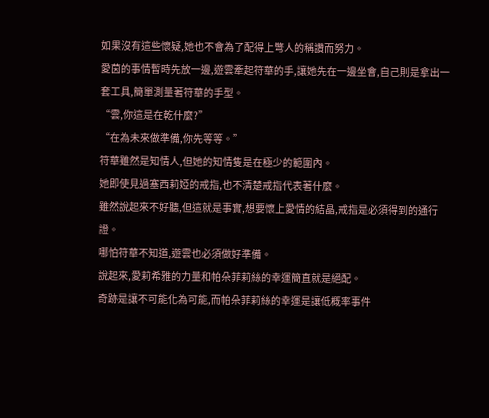如果沒有這些懷疑,她也不會為了配得上彆人的稱讚而努力。
愛茵的事情暫時先放一邊,遊雲牽起符華的手,讓她先在一邊坐會,自己則是拿出一套工具,簡單測量著符華的手型。
“雲,你這是在乾什麼?”
“在為未來做準備,你先等等。”
符華雖然是知情人,但她的知情隻是在極少的範圍內。
她即使見過塞西莉婭的戒指,也不清楚戒指代表著什麼。
雖然說起來不好聽,但這就是事實,想要懷上愛情的結晶,戒指是必須得到的通行證。
哪怕符華不知道,遊雲也必須做好準備。
說起來,愛莉希雅的力量和帕朵菲莉絲的幸運簡直就是絕配。
奇跡是讓不可能化為可能,而帕朵菲莉絲的幸運是讓低概率事件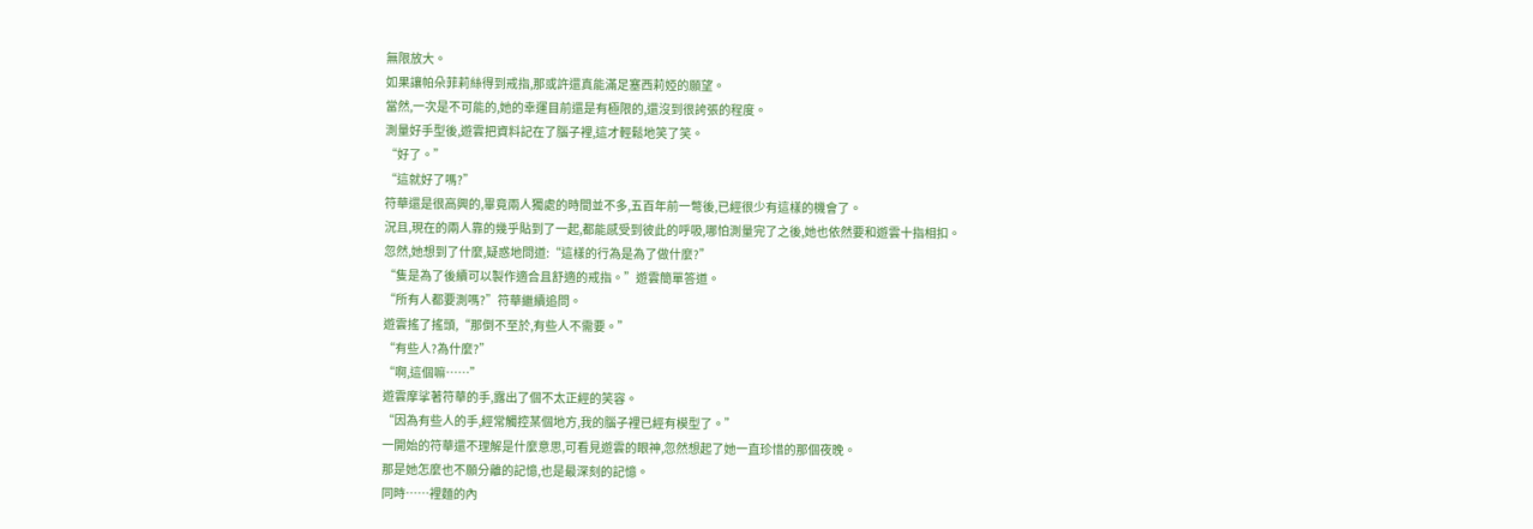無限放大。
如果讓帕朵菲莉絲得到戒指,那或許還真能滿足塞西莉婭的願望。
當然,一次是不可能的,她的幸運目前還是有極限的,還沒到很誇張的程度。
測量好手型後,遊雲把資料記在了腦子裡,這才輕鬆地笑了笑。
“好了。”
“這就好了嗎?”
符華還是很高興的,畢竟兩人獨處的時間並不多,五百年前一彆後,已經很少有這樣的機會了。
況且,現在的兩人靠的幾乎貼到了一起,都能感受到彼此的呼吸,哪怕測量完了之後,她也依然要和遊雲十指相扣。
忽然,她想到了什麼,疑惑地問道:“這樣的行為是為了做什麼?”
“隻是為了後續可以製作適合且舒適的戒指。”遊雲簡單答道。
“所有人都要測嗎?”符華繼續追問。
遊雲搖了搖頭,“那倒不至於,有些人不需要。”
“有些人?為什麼?”
“啊,這個嘛……”
遊雲摩挲著符華的手,露出了個不太正經的笑容。
“因為有些人的手,經常觸控某個地方,我的腦子裡已經有模型了。”
一開始的符華還不理解是什麼意思,可看見遊雲的眼神,忽然想起了她一直珍惜的那個夜晚。
那是她怎麼也不願分離的記憶,也是最深刻的記憶。
同時……裡麵的內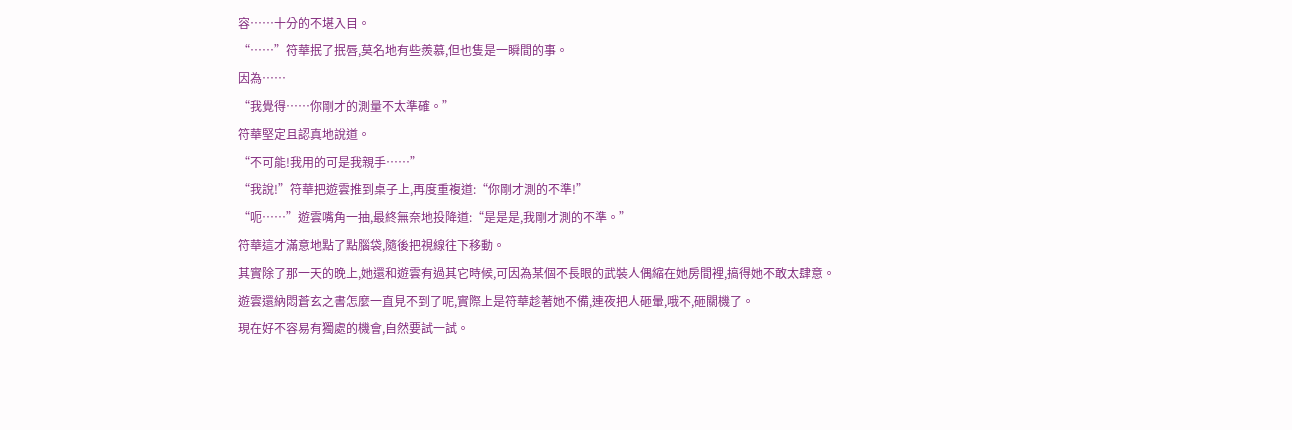容……十分的不堪入目。
“……”符華抿了抿唇,莫名地有些羨慕,但也隻是一瞬間的事。
因為……
“我覺得……你剛才的測量不太準確。”
符華堅定且認真地說道。
“不可能!我用的可是我親手……”
“我說!”符華把遊雲推到桌子上,再度重複道:“你剛才測的不準!”
“呃……”遊雲嘴角一抽,最終無奈地投降道:“是是是,我剛才測的不準。”
符華這才滿意地點了點腦袋,隨後把視線往下移動。
其實除了那一天的晚上,她還和遊雲有過其它時候,可因為某個不長眼的武裝人偶縮在她房間裡,搞得她不敢太肆意。
遊雲還納悶蒼玄之書怎麼一直見不到了呢,實際上是符華趁著她不備,連夜把人砸暈,哦不,砸關機了。
現在好不容易有獨處的機會,自然要試一試。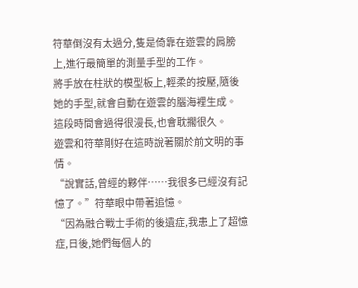符華倒沒有太過分,隻是倚靠在遊雲的肩膀上,進行最簡單的測量手型的工作。
將手放在柱狀的模型板上,輕柔的按壓,隨後她的手型,就會自動在遊雲的腦海裡生成。
這段時間會過得很漫長,也會耽擱很久。
遊雲和符華剛好在這時說著關於前文明的事情。
“說實話,曾經的夥伴……我很多已經沒有記憶了。”符華眼中帶著追憶。
“因為融合戰士手術的後遺症,我患上了超憶症,日後,她們每個人的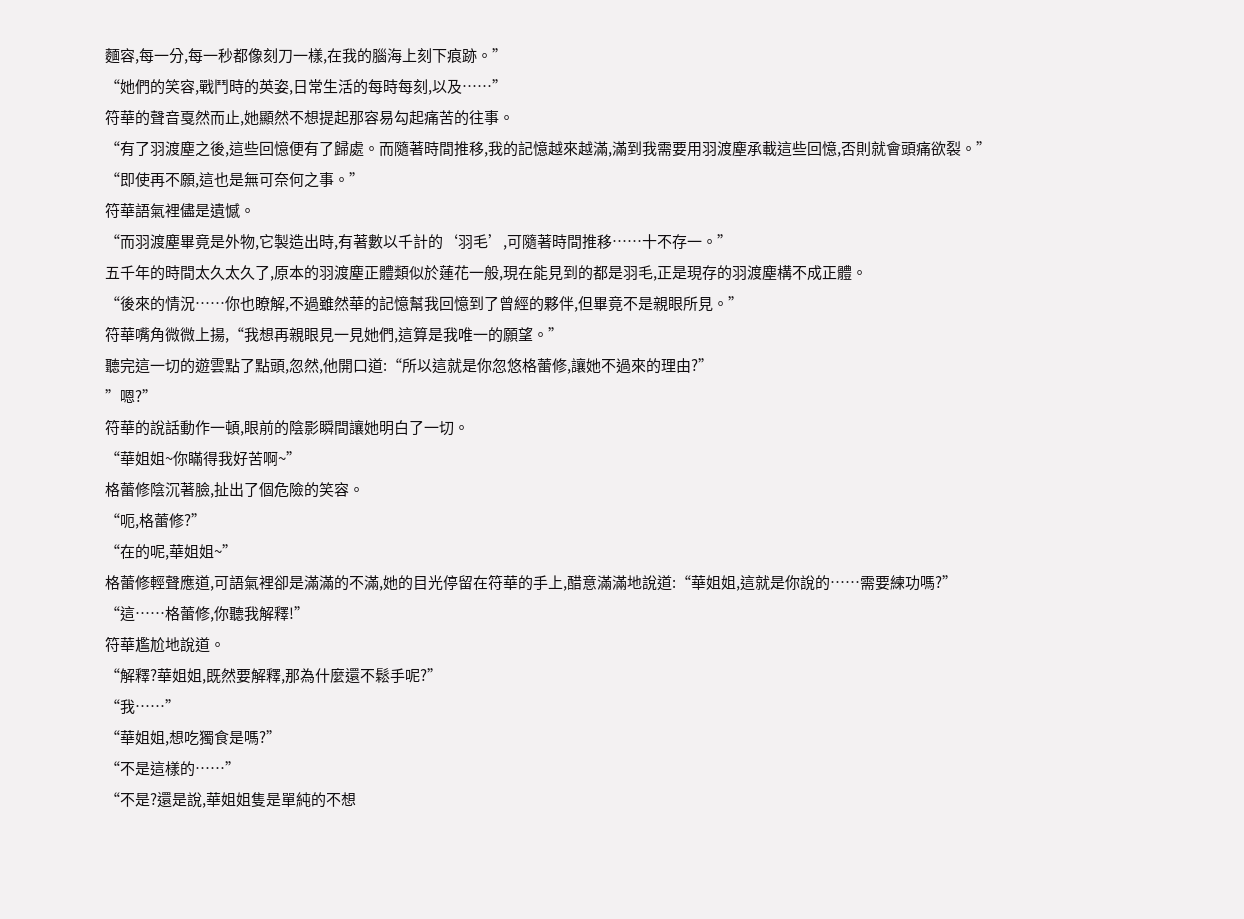麵容,每一分,每一秒都像刻刀一樣,在我的腦海上刻下痕跡。”
“她們的笑容,戰鬥時的英姿,日常生活的每時每刻,以及……”
符華的聲音戛然而止,她顯然不想提起那容易勾起痛苦的往事。
“有了羽渡塵之後,這些回憶便有了歸處。而隨著時間推移,我的記憶越來越滿,滿到我需要用羽渡塵承載這些回憶,否則就會頭痛欲裂。”
“即使再不願,這也是無可奈何之事。”
符華語氣裡儘是遺憾。
“而羽渡塵畢竟是外物,它製造出時,有著數以千計的‘羽毛’,可隨著時間推移……十不存一。”
五千年的時間太久太久了,原本的羽渡塵正體類似於蓮花一般,現在能見到的都是羽毛,正是現存的羽渡塵構不成正體。
“後來的情況……你也瞭解,不過雖然華的記憶幫我回憶到了曾經的夥伴,但畢竟不是親眼所見。”
符華嘴角微微上揚,“我想再親眼見一見她們,這算是我唯一的願望。”
聽完這一切的遊雲點了點頭,忽然,他開口道:“所以這就是你忽悠格蕾修,讓她不過來的理由?”
”嗯?”
符華的說話動作一頓,眼前的陰影瞬間讓她明白了一切。
“華姐姐~你瞞得我好苦啊~”
格蕾修陰沉著臉,扯出了個危險的笑容。
“呃,格蕾修?”
“在的呢,華姐姐~”
格蕾修輕聲應道,可語氣裡卻是滿滿的不滿,她的目光停留在符華的手上,醋意滿滿地說道:“華姐姐,這就是你說的……需要練功嗎?”
“這……格蕾修,你聽我解釋!”
符華尷尬地說道。
“解釋?華姐姐,既然要解釋,那為什麼還不鬆手呢?”
“我……”
“華姐姐,想吃獨食是嗎?”
“不是這樣的……”
“不是?還是說,華姐姐隻是單純的不想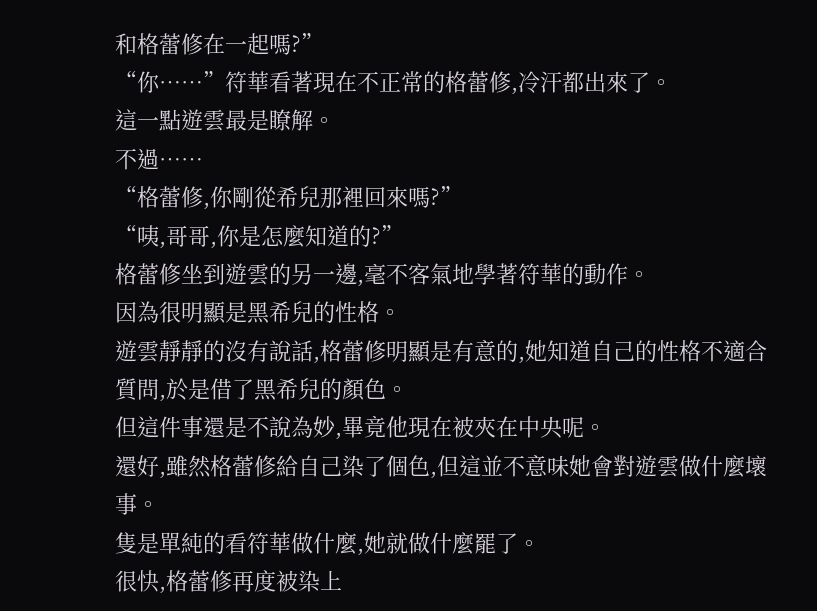和格蕾修在一起嗎?”
“你……”符華看著現在不正常的格蕾修,冷汗都出來了。
這一點遊雲最是瞭解。
不過……
“格蕾修,你剛從希兒那裡回來嗎?”
“咦,哥哥,你是怎麼知道的?”
格蕾修坐到遊雲的另一邊,毫不客氣地學著符華的動作。
因為很明顯是黑希兒的性格。
遊雲靜靜的沒有說話,格蕾修明顯是有意的,她知道自己的性格不適合質問,於是借了黑希兒的顏色。
但這件事還是不說為妙,畢竟他現在被夾在中央呢。
還好,雖然格蕾修給自己染了個色,但這並不意味她會對遊雲做什麼壞事。
隻是單純的看符華做什麼,她就做什麼罷了。
很快,格蕾修再度被染上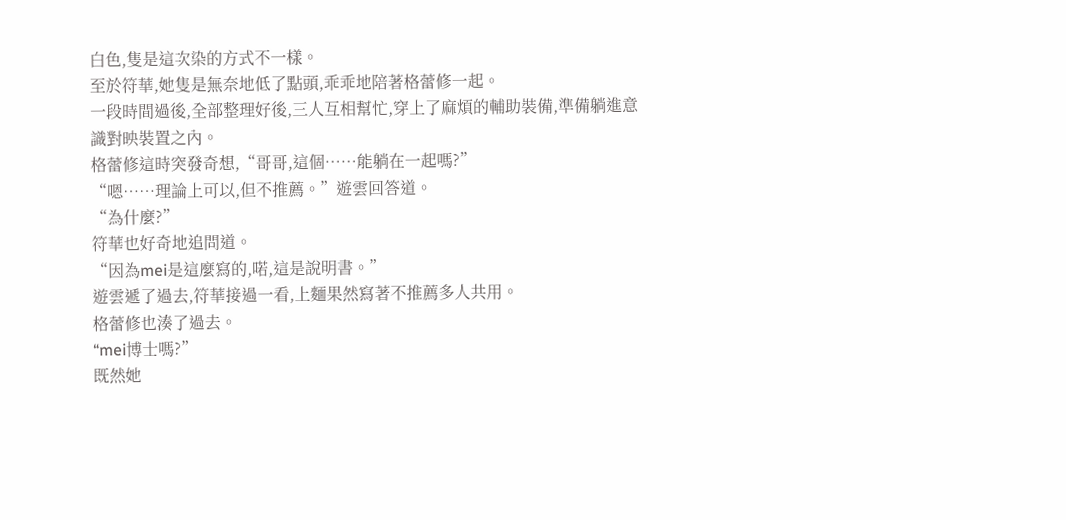白色,隻是這次染的方式不一樣。
至於符華,她隻是無奈地低了點頭,乖乖地陪著格蕾修一起。
一段時間過後,全部整理好後,三人互相幫忙,穿上了麻煩的輔助裝備,準備躺進意識對映裝置之內。
格蕾修這時突發奇想,“哥哥,這個……能躺在一起嗎?”
“嗯……理論上可以,但不推薦。”遊雲回答道。
“為什麼?”
符華也好奇地追問道。
“因為mei是這麼寫的,喏,這是說明書。”
遊雲遞了過去,符華接過一看,上麵果然寫著不推薦多人共用。
格蕾修也湊了過去。
“mei博士嗎?”
既然她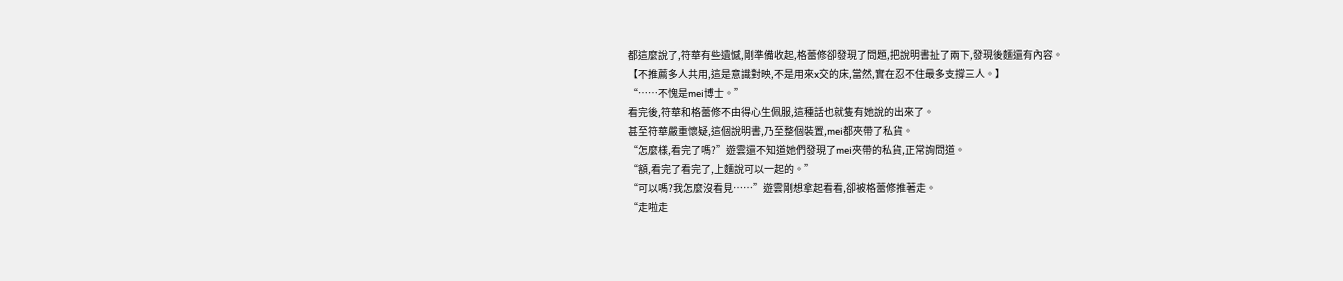都這麼說了,符華有些遺憾,剛準備收起,格蕾修卻發現了問題,把說明書扯了兩下,發現後麵還有內容。
【不推薦多人共用,這是意識對映,不是用來x交的床,當然,實在忍不住最多支撐三人。】
“……不愧是mei博士。”
看完後,符華和格蕾修不由得心生佩服,這種話也就隻有她說的出來了。
甚至符華嚴重懷疑,這個說明書,乃至整個裝置,mei都夾帶了私貨。
“怎麼樣,看完了嗎?”遊雲還不知道她們發現了mei夾帶的私貨,正常詢問道。
“額,看完了看完了,上麵說可以一起的。”
“可以嗎?我怎麼沒看見……”遊雲剛想拿起看看,卻被格蕾修推著走。
“走啦走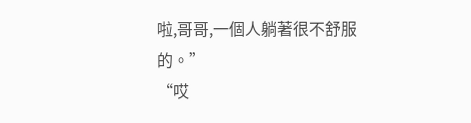啦,哥哥,一個人躺著很不舒服的。”
“哎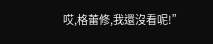哎,格蕾修,我還沒看呢!”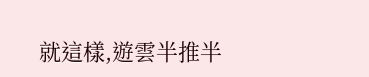就這樣,遊雲半推半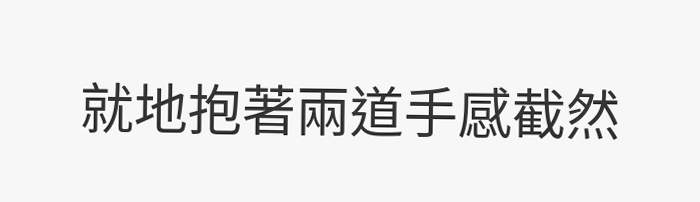就地抱著兩道手感截然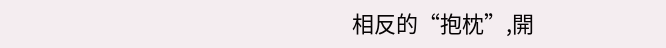相反的“抱枕”,開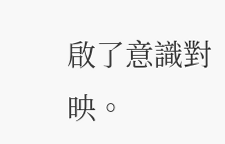啟了意識對映。